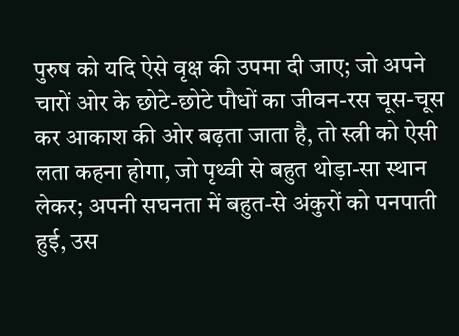पुरुष को यदि ऐसे वृक्ष की उपमा दी जाए; जो अपने चारों ओर के छोटे-छोटे पौधों का जीवन-रस चूस-चूस कर आकाश की ओर बढ़ता जाता है, तो स्त्री को ऐसी लता कहना होगा, जो पृथ्वी से बहुत थोड़ा-सा स्थान लेकर; अपनी सघनता में बहुत-से अंकुरों को पनपाती हुई, उस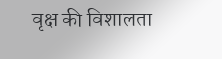वृक्ष की विशालता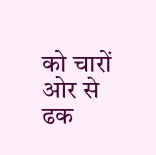को चारों ओर से ढक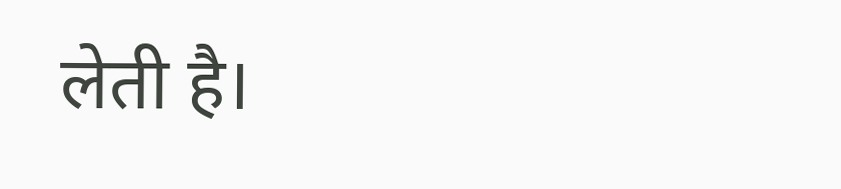लेती है।